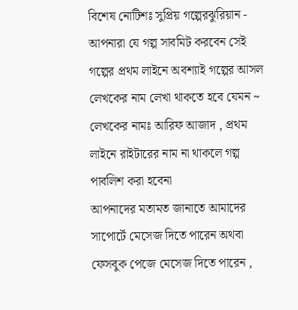বিশেষ নোটিশঃ সুপ্রিয় গল্পেরঝুরিয়ান - আপনারা যে গল্প সাবমিট করবেন সেই গল্পের প্রথম লাইনে অবশ্যাই গল্পের আসল লেখকের নাম লেখা থাকতে হবে যেমন ~ লেখকের নামঃ আরিফ আজাদ , প্রথম লাইনে রাইটারের নাম না থাকলে গল্প পাবলিশ করা হবেনা
আপনাদের মতামত জানাতে আমাদের সাপোর্টে মেসেজ দিতে পারেন অথবা ফেসবুক পেজে মেসেজ দিতে পারেন ,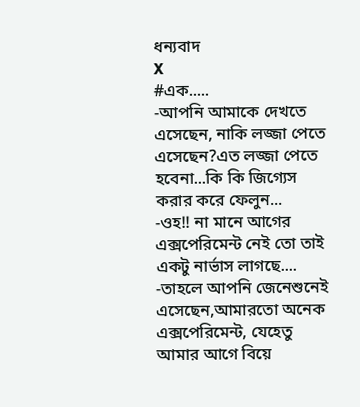ধন্যবাদ
X
#এক.....
-আপনি আমাকে দেখতে এসেছেন, নাকি লজ্জা পেতে এসেছেন?এত লজ্জা পেতে হবেনা...কি কি জিগ্যেস করার করে ফেলুন...
-ওহ!! না মানে আগের এক্সপেরিমেন্ট নেই তো তাই একটু নার্ভাস লাগছে....
-তাহলে আপনি জেনেশুনেই এসেছেন,আমারতো অনেক এক্সপেরিমেন্ট, যেহেতু আমার আগে বিয়ে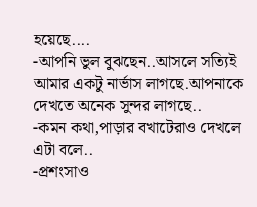হয়েছে....
-আপনি ভুল বুঝছেন..আসলে সত্যিই আমার একটু নার্ভাস লাগছে.আপনাকে দেখতে অনেক সুন্দর লাগছে..
-কমন কথা,পাড়ার বখাটেরাও দেখলে এটা বলে..
-প্রশংসাও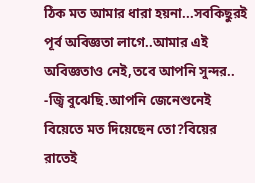ঠিক মত আমার ধারা হয়না...সবকিছুরই পূর্ব অবিজ্ঞতা লাগে..আমার এই অবিজ্ঞতাও নেই,তবে আপনি সুন্দর..
-জ্বি বুঝেছি.আপনি জেনেশুনেই বিয়েতে মত দিয়েছেন তো?বিয়ের রাতেই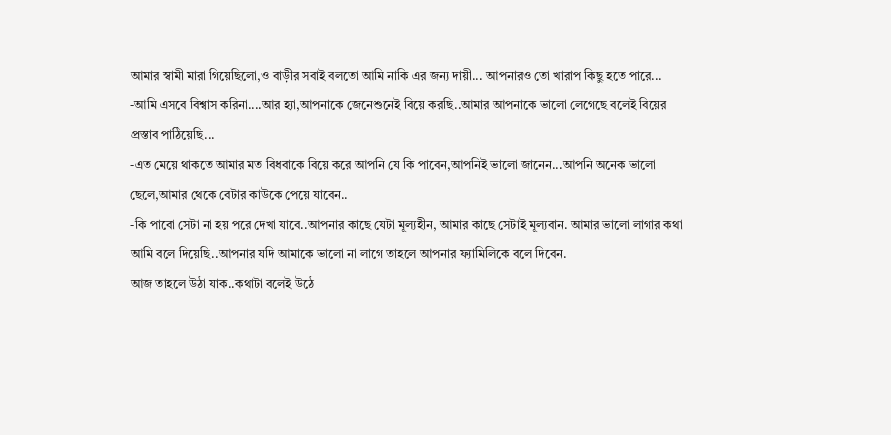আমার স্বামী মারা গিয়েছিলো,ও বাড়ীর সবাই বলতো আমি নাকি এর জন্য দায়ী... আপনারও তো খারাপ কিছু হতে পারে...
-আমি এসবে বিশ্বাস করিনা....আর হ্যা,আপনাকে জেনেশুনেই বিয়ে করছি..আমার আপনাকে ভালো লেগেছে বলেই বিয়ের প্রস্তাব পাঠিয়েছি...
-এত মেয়ে থাকতে আমার মত বিধবাকে বিয়ে করে আপনি যে কি পাবেন,আপনিই ভালো জানেন...আপনি অনেক ভালো ছেলে,আমার থেকে বেটার কাউকে পেয়ে যাবেন..
-কি পাবো সেটা না হয় পরে দেখা যাবে..আপনার কাছে যেটা মূল্যহীন, আমার কাছে সেটাই মূল্যবান. আমার ভালো লাগার কথা আমি বলে দিয়েছি..আপনার যদি আমাকে ভালো না লাগে তাহলে আপনার ফ্যামিলিকে বলে দিবেন.
আজ তাহলে উঠা যাক..কথাটা বলেই উঠে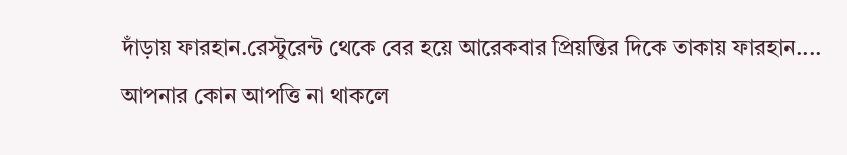দাঁড়ায় ফারহান.রেস্টুরেন্ট থেকে বের হয়ে আরেকবার প্রিয়ন্তির দিকে তাকায় ফারহান....
আপনার কোন আপত্তি না থাকলে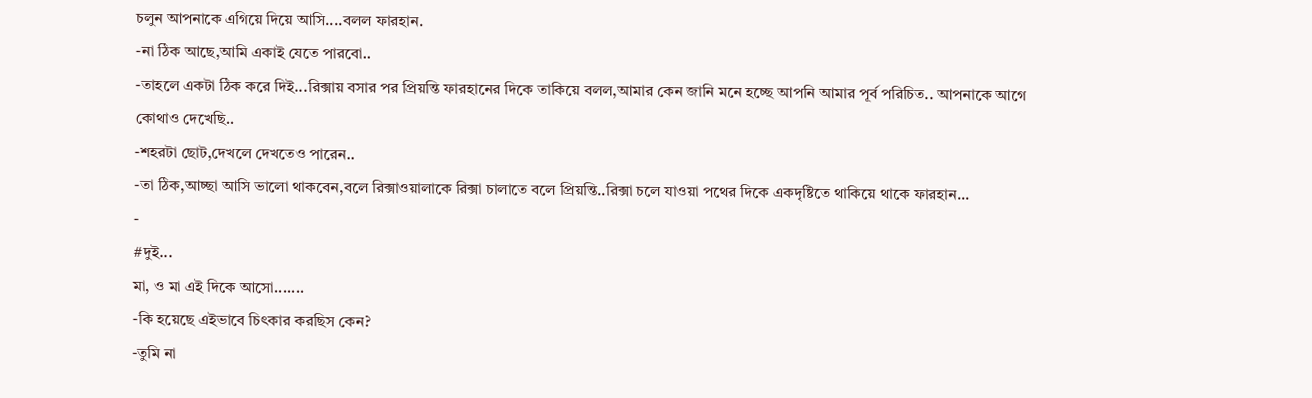চলুন আপনাকে এগিয়ে দিয়ে আসি....বলল ফারহান.
-না ঠিক আছে,আমি একাই যেতে পারবো..
-তাহলে একটা ঠিক করে দিই...রিক্সায় বসার পর প্রিয়ন্তি ফারহানের দিকে তাকিয়ে বলল,আমার কেন জানি মনে হচ্ছে আপনি আমার পূর্ব পরিচিত.. আপনাকে আগে কোথাও দেখেছি..
-শহরটা ছোট,দেখলে দেখতেও পারেন..
-তা ঠিক,আচ্ছা আসি ভালো থাকবেন,বলে রিক্সাওয়ালাকে রিক্সা চালাতে বলে প্রিয়ন্তি..রিক্সা চলে যাওয়া পথের দিকে একদৃষ্টিতে থাকিয়ে থাকে ফারহান...
-
#দুই...
মা, ও মা এই দিকে আসো.......
-কি হয়েছে এইভাবে চিৎকার করছিস কেন?
-তুমি না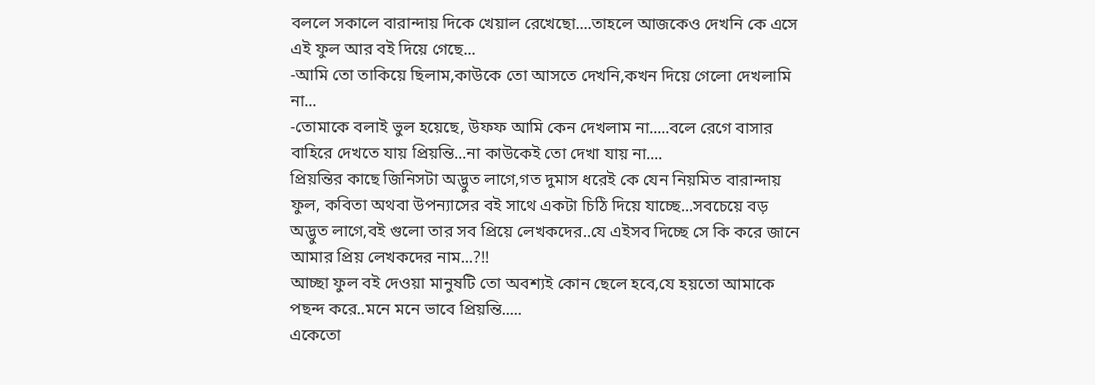বললে সকালে বারান্দায় দিকে খেয়াল রেখেছো....তাহলে আজকেও দেখনি কে এসে এই ফুল আর বই দিয়ে গেছে...
-আমি তো তাকিয়ে ছিলাম,কাউকে তো আসতে দেখনি,কখন দিয়ে গেলো দেখলামি না...
-তোমাকে বলাই ভুল হয়েছে, উফফ আমি কেন দেখলাম না.....বলে রেগে বাসার বাহিরে দেখতে যায় প্রিয়ন্তি...না কাউকেই তো দেখা যায় না....
প্রিয়ন্তির কাছে জিনিসটা অদ্ভুত লাগে,গত দুমাস ধরেই কে যেন নিয়মিত বারান্দায় ফুল, কবিতা অথবা উপন্যাসের বই সাথে একটা চিঠি দিয়ে যাচ্ছে...সবচেয়ে বড় অদ্ভুত লাগে,বই গুলো তার সব প্রিয়ে লেখকদের..যে এইসব দিচ্ছে সে কি করে জানে আমার প্রিয় লেখকদের নাম...?!!
আচ্ছা ফুল বই দেওয়া মানুষটি তো অবশ্যই কোন ছেলে হবে,যে হয়তো আমাকে পছন্দ করে..মনে মনে ভাবে প্রিয়ন্তি.....
একেতো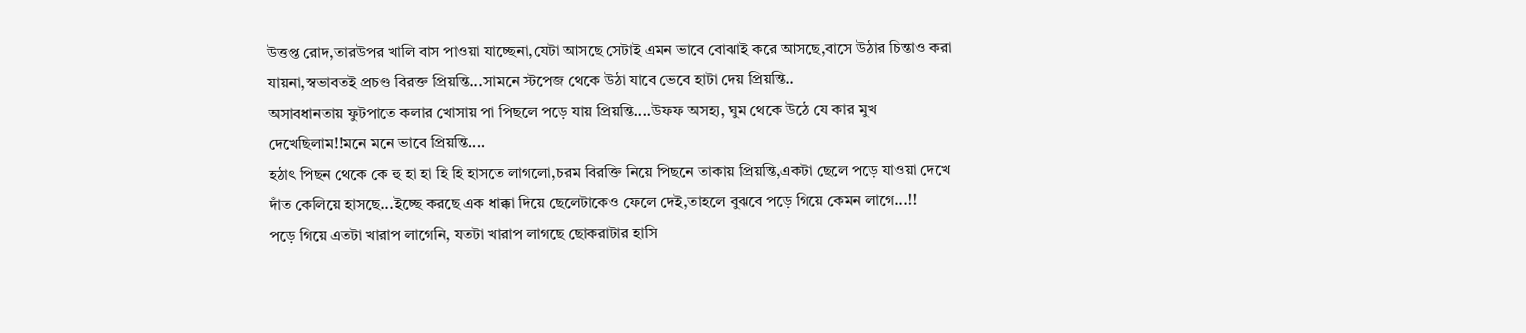উত্তপ্ত রোদ,তারউপর খালি বাস পাওয়া যাচ্ছেনা,যেটা আসছে সেটাই এমন ভাবে বোঝাই করে আসছে,বাসে উঠার চিন্তাও করা যায়না,স্বভাবতই প্রচণ্ড বিরক্ত প্রিয়ন্তি...সামনে স্টপেজ থেকে উঠা যাবে ভেবে হাটা দেয় প্রিয়ন্তি..
অসাবধানতায় ফুটপাতে কলার খোসায় পা পিছলে পড়ে যায় প্রিয়ন্তি....উফফ অসহ্য, ঘুম থেকে উঠে যে কার মুখ দেখেছিলাম!!মনে মনে ভাবে প্রিয়ন্তি....
হঠাৎ পিছন থেকে কে হু হা হা হি হি হাসতে লাগলো,চরম বিরক্তি নিয়ে পিছনে তাকায় প্রিয়ন্তি,একটা ছেলে পড়ে যাওয়া দেখে দাঁত কেলিয়ে হাসছে...ইচ্ছে করছে এক ধাক্কা দিয়ে ছেলেটাকেও ফেলে দেই,তাহলে বুঝবে পড়ে গিয়ে কেমন লাগে...!!
পড়ে গিয়ে এতটা খারাপ লাগেনি, যতটা খারাপ লাগছে ছোকরাটার হাসি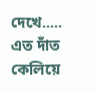দেখে.....
এত দাঁত কেলিয়ে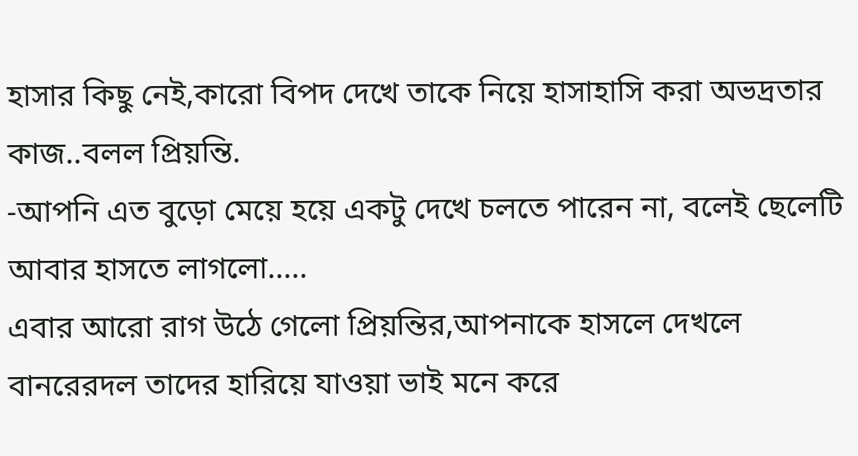হাসার কিছু নেই,কারো বিপদ দেখে তাকে নিয়ে হাসাহাসি করা অভদ্রতার কাজ..বলল প্রিয়ন্তি.
-আপনি এত বুড়ো মেয়ে হয়ে একটু দেখে চলতে পারেন না, বলেই ছেলেটি আবার হাসতে লাগলো.....
এবার আরো রাগ উঠে গেলো প্রিয়ন্তির,আপনাকে হাসলে দেখলে বানরেরদল তাদের হারিয়ে যাওয়া ভাই মনে করে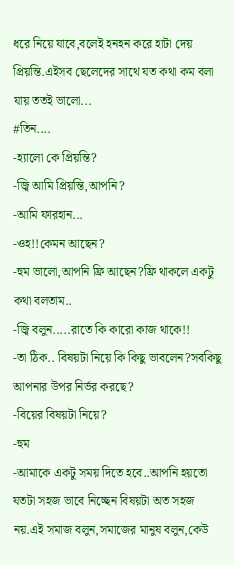ধরে নিয়ে যাবে,বলেই হনহন করে হাটা দেয় প্রিয়ন্তি.এইসব ছেলেদের সাথে যত কথা কম বলা যায় ততই ভালো...
#তিন....
-হ্যালো কে প্রিয়ন্তি?
-জ্বি আমি প্রিয়ন্তি,আপনি?
-আমি ফারহান...
-ওহ!!কেমন আছেন?
-হুম ভালো,আপনি ফ্রি আছেন?ফ্রি থাকলে একটু কথা বলতাম..
-জ্বি বলুন.....রাতে কি কারো কাজ থাকে!!
-তা ঠিক.. বিষয়টা নিয়ে কি কিছু ভাবলেন?সবকিছু আপনার উপর নির্ভর করছে?
-বিয়ের বিষয়টা নিয়ে?
-হুম
-আমাকে একটু সময় দিতে হবে..আপনি হয়তো যতটা সহজ ভাবে নিচ্ছেন বিষয়টা অত সহজ নয়.এই সমাজ বলুন,সমাজের মানুষ বলুন,কেউ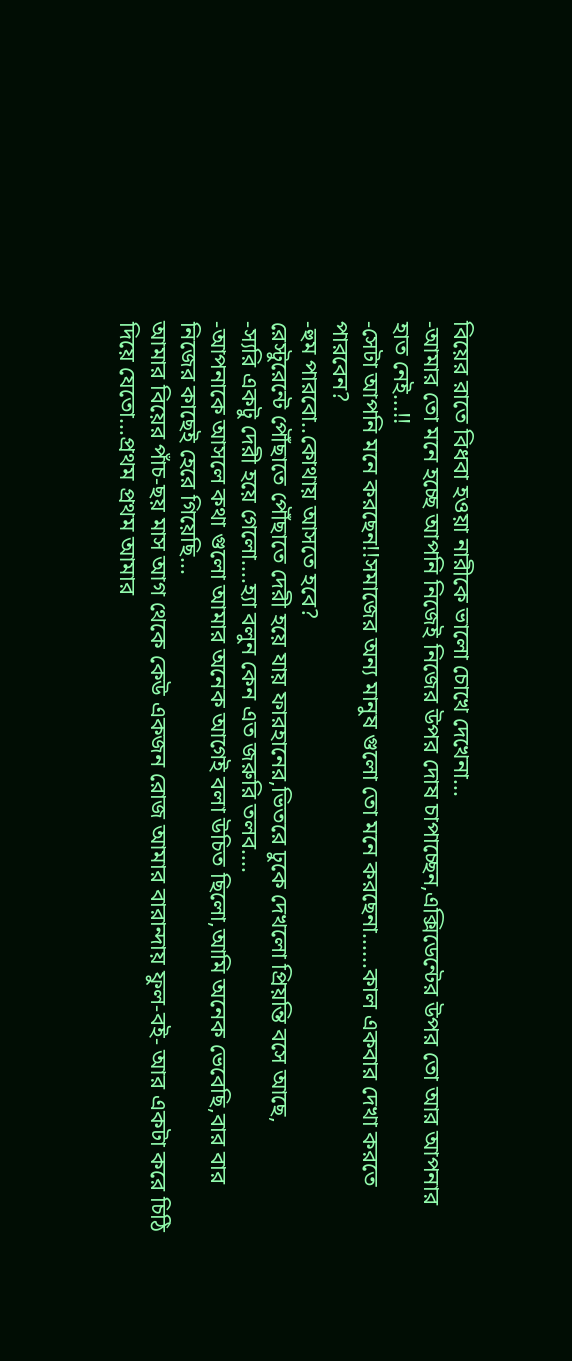বিয়ের রাতে বিধবা হওয়া নারীকে ভালো চোখে দেখেনা...
-আমার তো মনে হচ্ছে আপনি নিজেই নিজের উপর দোষ চাপাচ্ছেন,এক্সিডেন্টের উপর তো আর আপনার হাত নেই...!!
-সেটা আপনি মনে করছেন!!সমাজের অন্য মানুষ গুলো তো মনে করছেনা......কাল একবার দেখা করতে পারবেন?
-হুম পারবো..কোথায় আসতে হবে?
রেস্টুরেন্টে পৌঁছাতে পৌঁছাতে দেরী হয়ে যায় ফারহানের,ভিতরে ঢুকে দেখলো প্রিয়ন্তি বসে আছে,
-স্যরি একটু দেরী হয়ে গেলো....হ্যা বলুন কেন এত জরুরি তলব....
-আপনাকে আসলে কথা গুলো আমার অনেক আগেই বলা উচিত ছিলো,আমি অনেক ভেবেছি,বার বার নিজের কাছেই হেরে গিয়েছি...
আমার বিয়ের পাঁচ-ছয় মাস আগ থেকে কেউ একজন রোজ আমার বারান্দায় ফুল-বই- আর একটা করে চিঠি দিয়ে যেতো...প্রথম প্রথম আমার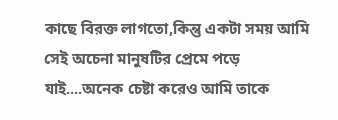কাছে বিরক্ত লাগতো,কিন্তু একটা সময় আমি সেই অচেনা মানুষটির প্রেমে পড়ে যাই....অনেক চেষ্টা করেও আমি তাকে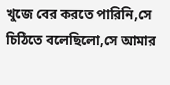খুজে বের করতে পারিনি,সে চিঠিতে বলেছিলো,সে আমার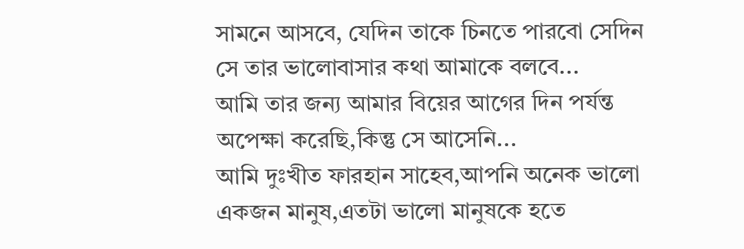সামনে আসবে, যেদিন তাকে চিনতে পারবো সেদিন সে তার ভালোবাসার কথা আমাকে বলবে...
আমি তার জন্য আমার বিয়ের আগের দিন পর্যন্ত অপেক্ষা করেছি,কিন্তু সে আসেনি...
আমি দুঃখীত ফারহান সাহেব,আপনি অনেক ভালো একজন মানুষ,এতটা ভালো মানুষকে হতে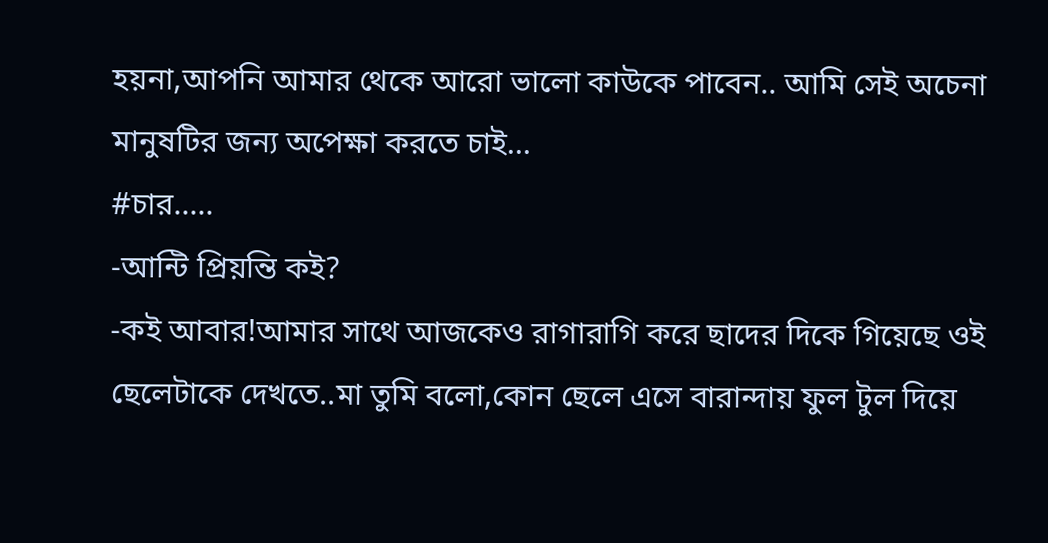হয়না,আপনি আমার থেকে আরো ভালো কাউকে পাবেন.. আমি সেই অচেনা মানুষটির জন্য অপেক্ষা করতে চাই...
#চার.....
-আন্টি প্রিয়ন্তি কই?
-কই আবার!আমার সাথে আজকেও রাগারাগি করে ছাদের দিকে গিয়েছে ওই ছেলেটাকে দেখতে..মা তুমি বলো,কোন ছেলে এসে বারান্দায় ফুল টুল দিয়ে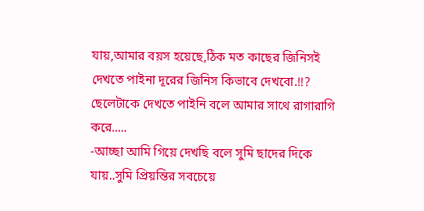যায়,আমার বয়স হয়েছে,ঠিক মত কাছের জিনিসই দেখতে পাইনা দূরের জিনিস কিভাবে দেখবো.!!?
ছেলেটাকে দেখতে পাইনি বলে আমার সাথে রাগারাগি করে.....
-আচ্ছা আমি গিয়ে দেখছি বলে সুমি ছাদের দিকে যায়..সুমি প্রিয়ন্তির সবচেয়ে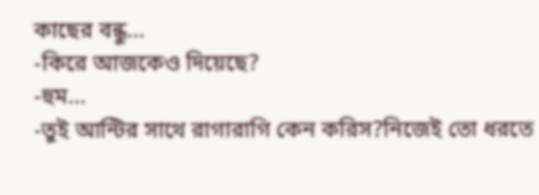কাছের বন্ধু...
-কিরে আজকেও দিয়েছে?
-হুম...
-তুই আন্টির সাথে রাগারাগি কেন করিস?নিজেই তো ধরতে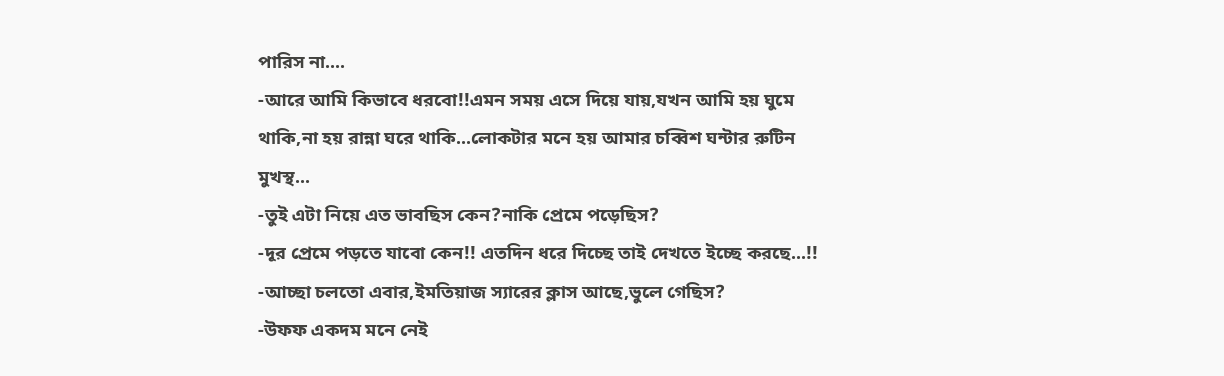পারিস না....
-আরে আমি কিভাবে ধরবো!!এমন সময় এসে দিয়ে যায়,যখন আমি হয় ঘুমে থাকি,না হয় রান্না ঘরে থাকি...লোকটার মনে হয় আমার চব্বিশ ঘন্টার রুটিন মুখস্থ...
-তুই এটা নিয়ে এত ভাবছিস কেন?নাকি প্রেমে পড়েছিস?
-দূর প্রেমে পড়তে যাবো কেন!! এতদিন ধরে দিচ্ছে তাই দেখতে ইচ্ছে করছে...!!
-আচ্ছা চলতো এবার,ইমতিয়াজ স্যারের ক্লাস আছে,ভুলে গেছিস?
-উফফ একদম মনে নেই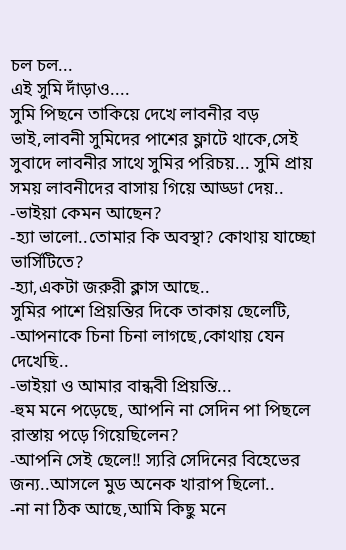চল চল...
এই সুমি দাঁড়াও....
সুমি পিছনে তাকিয়ে দেখে লাবনীর বড় ভাই,লাবনী সুমিদের পাশের ফ্লাটে থাকে,সেই সুবাদে লাবনীর সাথে সুমির পরিচয়... সুমি প্রায় সময় লাবনীদের বাসায় গিয়ে আড্ডা দেয়..
-ভাইয়া কেমন আছেন?
-হ্যা ভালো..তোমার কি অবস্থা? কোথায় যাচ্ছো ভার্সিটিতে?
-হ্যা,একটা জরুরী ক্লাস আছে..
সুমির পাশে প্রিয়ন্তির দিকে তাকায় ছেলেটি,
-আপনাকে চিনা চিনা লাগছে,কোথায় যেন দেখেছি..
-ভাইয়া ও আমার বান্ধবী প্রিয়ন্তি...
-হুম মনে পড়েছে, আপনি না সেদিন পা পিছলে রাস্তায় পড়ে গিয়েছিলেন?
-আপনি সেই ছেলে!! স্যরি সেদিনের বিহেভের জন্য..আসলে মুড অনেক খারাপ ছিলো..
-না না ঠিক আছে,আমি কিছু মনে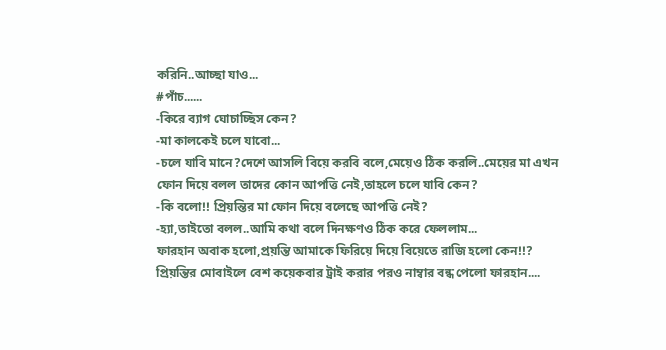করিনি..আচ্ছা যাও...
#পাঁচ......
-কিরে ব্যাগ ঘোচাচ্ছিস কেন?
-মা কালকেই চলে যাবো...
-চলে যাবি মানে?দেশে আসলি বিয়ে করবি বলে,মেয়েও ঠিক করলি..মেয়ের মা এখন ফোন দিয়ে বলল তাদের কোন আপত্তি নেই,তাহলে চলে যাবি কেন?
-কি বলো!! প্রিয়ন্তির মা ফোন দিয়ে বলেছে আপত্তি নেই?
-হ্যা,তাইতো বলল..আমি কথা বলে দিনক্ষণও ঠিক করে ফেললাম...
ফারহান অবাক হলো,প্রয়ন্তি আমাকে ফিরিয়ে দিয়ে বিয়েতে রাজি হলো কেন!!?
প্রিয়ন্তির মোবাইলে বেশ কয়েকবার ট্রাই করার পরও নাম্বার বন্ধ পেলো ফারহান....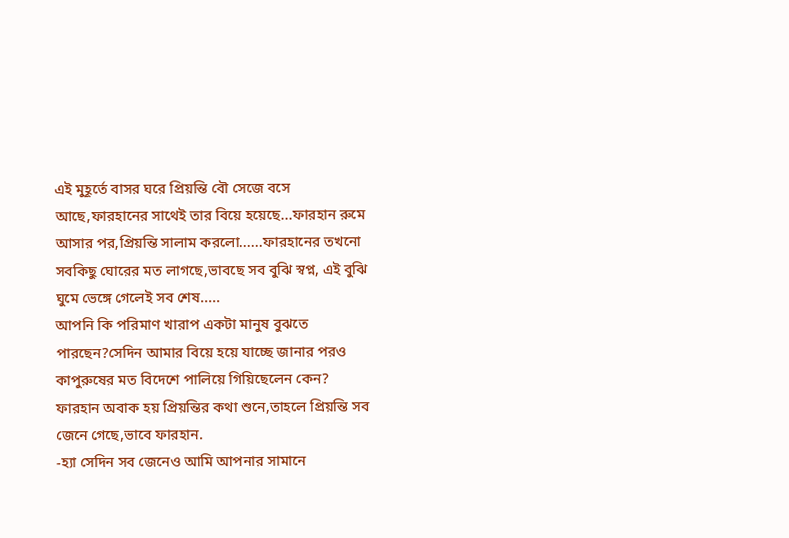এই মুহূর্তে বাসর ঘরে প্রিয়ন্তি বৌ সেজে বসে আছে,ফারহানের সাথেই তার বিয়ে হয়েছে...ফারহান রুমে আসার পর,প্রিয়ন্তি সালাম করলো......ফারহানের তখনো সবকিছু ঘোরের মত লাগছে,ভাবছে সব বুঝি স্বপ্ন, এই বুঝি ঘুমে ভেঙ্গে গেলেই সব শেষ.....
আপনি কি পরিমাণ খারাপ একটা মানুষ বুঝতে পারছেন?সেদিন আমার বিয়ে হয়ে যাচ্ছে জানার পরও কাপুরুষের মত বিদেশে পালিয়ে গিয়িছেলেন কেন?
ফারহান অবাক হয় প্রিয়ন্তির কথা শুনে,তাহলে প্রিয়ন্তি সব জেনে গেছে,ভাবে ফারহান.
-হ্যা সেদিন সব জেনেও আমি আপনার সামানে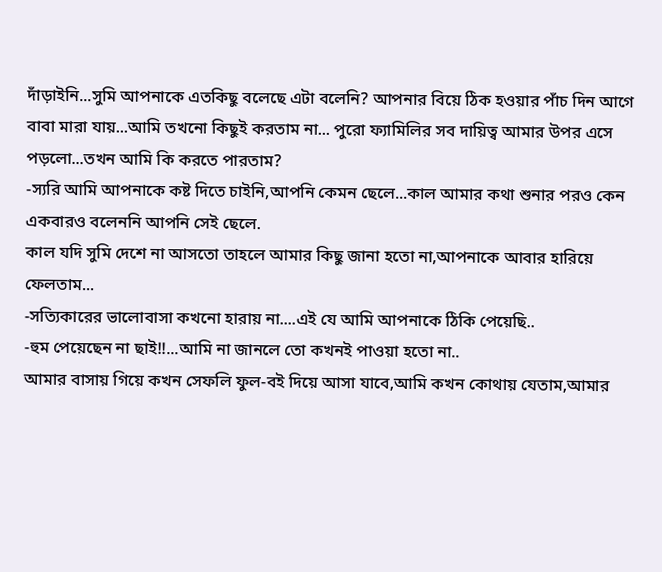দাঁড়াইনি...সুমি আপনাকে এতকিছু বলেছে এটা বলেনি? আপনার বিয়ে ঠিক হওয়ার পাঁচ দিন আগে বাবা মারা যায়...আমি তখনো কিছুই করতাম না... পুরো ফ্যামিলির সব দায়িত্ব আমার উপর এসে পড়লো...তখন আমি কি করতে পারতাম?
-স্যরি আমি আপনাকে কষ্ট দিতে চাইনি,আপনি কেমন ছেলে...কাল আমার কথা শুনার পরও কেন একবারও বলেননি আপনি সেই ছেলে.
কাল যদি সুমি দেশে না আসতো তাহলে আমার কিছু জানা হতো না,আপনাকে আবার হারিয়ে ফেলতাম...
-সত্যিকারের ভালোবাসা কখনো হারায় না....এই যে আমি আপনাকে ঠিকি পেয়েছি..
-হুম পেয়েছেন না ছাই!!...আমি না জানলে তো কখনই পাওয়া হতো না..
আমার বাসায় গিয়ে কখন সেফলি ফুল-বই দিয়ে আসা যাবে,আমি কখন কোথায় যেতাম,আমার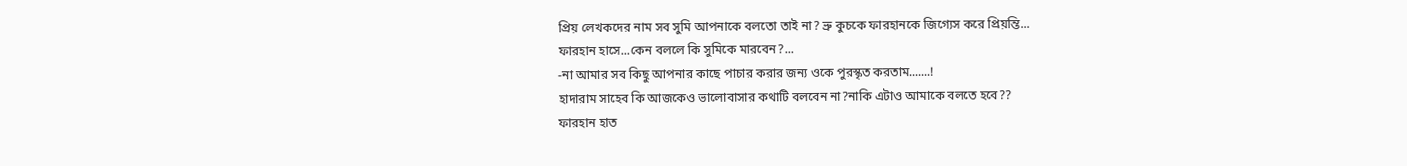প্রিয় লেখকদের নাম সব সুমি আপনাকে বলতো তাই না? ভ্রু কুচকে ফারহানকে জিগ্যেস করে প্রিয়ন্তি...
ফারহান হাসে...কেন বললে কি সুমিকে মারবেন?...
-না আমার সব কিছু আপনার কাছে পাচার করার জন্য ওকে পুরস্কৃত করতাম.......!
হাদারাম সাহেব কি আজকেও ভালোবাসার কথাটি বলবেন না?নাকি এটাও আমাকে বলতে হবে??
ফারহান হাত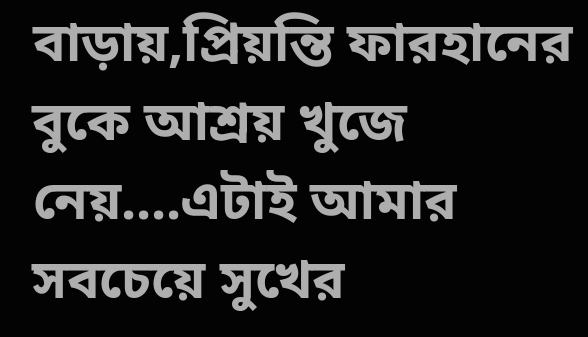বাড়ায়,প্রিয়ন্তি ফারহানের বুকে আশ্রয় খুজে নেয়....এটাই আমার সবচেয়ে সুখের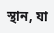স্থান, যা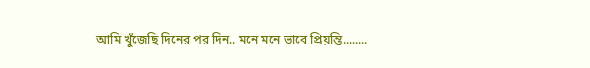আমি খুঁজেছি দিনের পর দিন.. মনে মনে ভাবে প্রিয়ন্তি........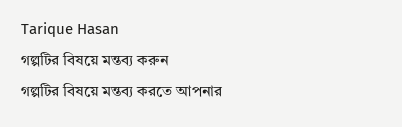Tarique Hasan
গল্পটির বিষয়ে মন্তব্য করুন
গল্পটির বিষয়ে মন্তব্য করতে আপনার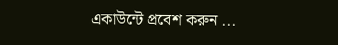একাউন্টে প্রবেশ করুন ...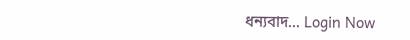ধন্যবাদ... Login Now